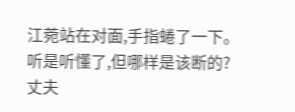江菀站在对面,手指蜷了一下。
听是听懂了,但哪样是该断的?
丈夫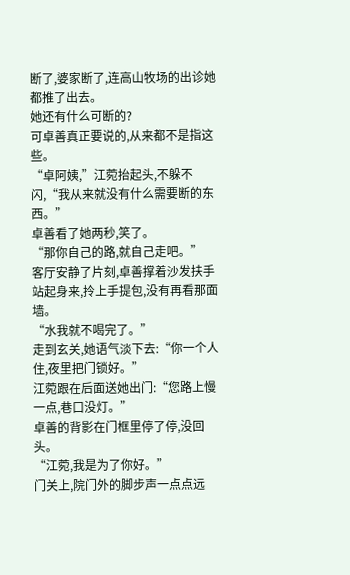断了,婆家断了,连高山牧场的出诊她都推了出去。
她还有什么可断的?
可卓善真正要说的,从来都不是指这些。
“卓阿姨,”江菀抬起头,不躲不闪,“我从来就没有什么需要断的东西。”
卓善看了她两秒,笑了。
“那你自己的路,就自己走吧。”
客厅安静了片刻,卓善撑着沙发扶手站起身来,拎上手提包,没有再看那面墙。
“水我就不喝完了。”
走到玄关,她语气淡下去:“你一个人住,夜里把门锁好。”
江菀跟在后面送她出门:“您路上慢一点,巷口没灯。”
卓善的背影在门框里停了停,没回头。
“江菀,我是为了你好。”
门关上,院门外的脚步声一点点远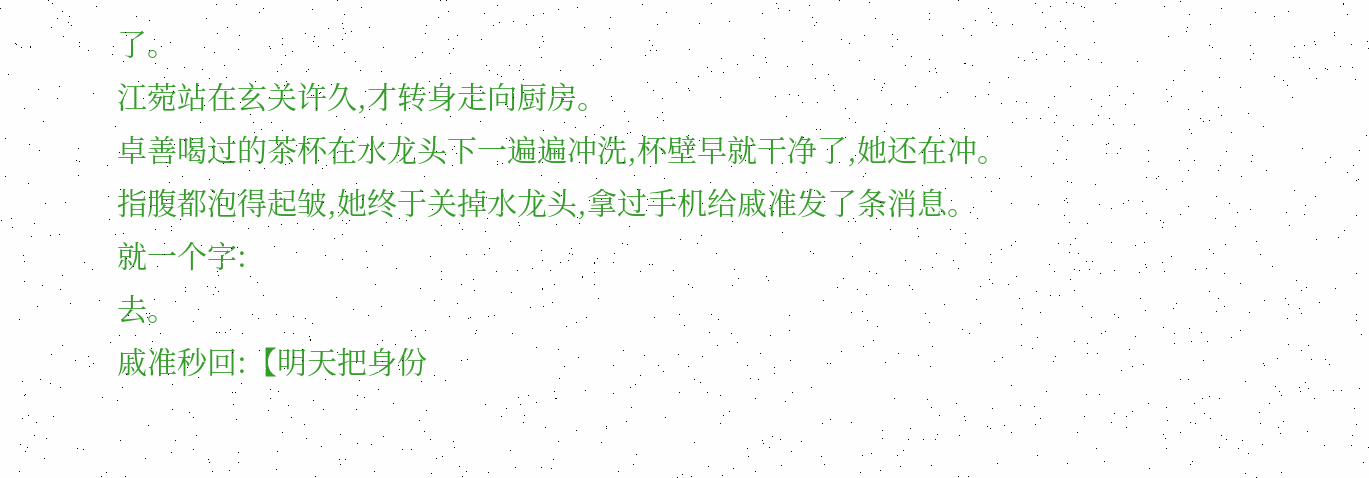了。
江菀站在玄关许久,才转身走向厨房。
卓善喝过的茶杯在水龙头下一遍遍冲洗,杯壁早就干净了,她还在冲。
指腹都泡得起皱,她终于关掉水龙头,拿过手机给戚准发了条消息。
就一个字:
去。
戚准秒回:【明天把身份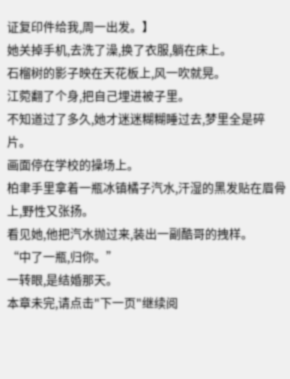证复印件给我,周一出发。】
她关掉手机,去洗了澡,换了衣服,躺在床上。
石榴树的影子映在天花板上,风一吹就晃。
江菀翻了个身,把自己埋进被子里。
不知道过了多久,她才迷迷糊糊睡过去,梦里全是碎片。
画面停在学校的操场上。
柏聿手里拿着一瓶冰镇橘子汽水,汗湿的黑发贴在眉骨上,野性又张扬。
看见她,他把汽水抛过来,装出一副酷哥的拽样。
“中了一瓶,归你。”
一转眼,是结婚那天。
本章未完,请点击"下一页"继续阅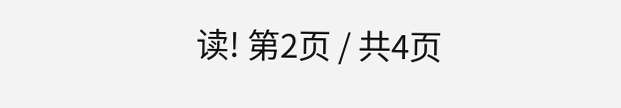读! 第2页 / 共4页